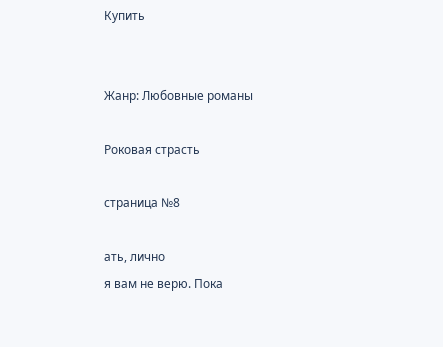Купить


Жанр: Любовные романы

Роковая страсть

страница №8

ать, лично
я вам не верю. Пока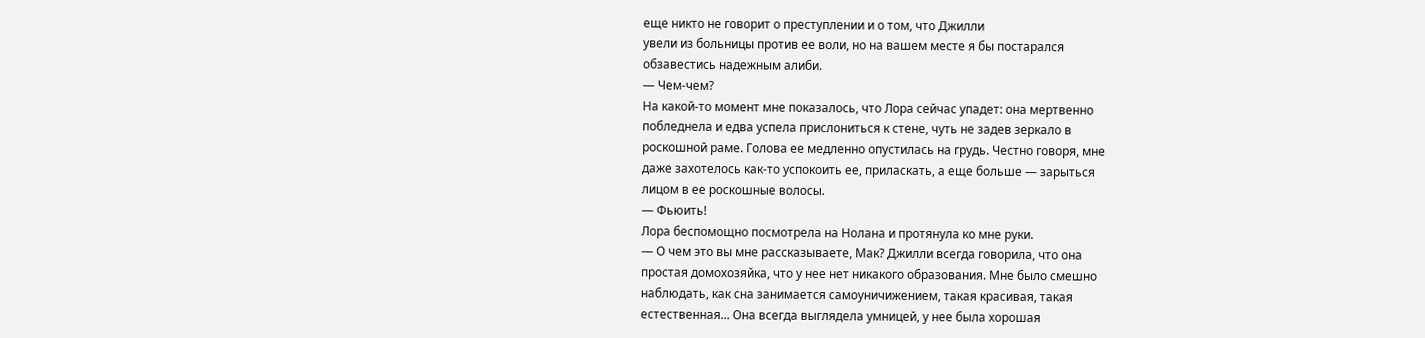еще никто не говорит о преступлении и о том, что Джилли
увели из больницы против ее воли, но на вашем месте я бы постарался
обзавестись надежным алиби.
— Чем-чем?
На какой-то момент мне показалось, что Лора сейчас упадет: она мертвенно
побледнела и едва успела прислониться к стене, чуть не задев зеркало в
роскошной раме. Голова ее медленно опустилась на грудь. Честно говоря, мне
даже захотелось как-то успокоить ее, приласкать, а еще больше — зарыться
лицом в ее роскошные волосы.
— Фьюить!
Лора беспомощно посмотрела на Нолана и протянула ко мне руки.
— О чем это вы мне рассказываете, Мак? Джилли всегда говорила, что она
простая домохозяйка, что у нее нет никакого образования. Мне было смешно
наблюдать, как сна занимается самоуничижением, такая красивая, такая
естественная... Она всегда выглядела умницей, у нее была хорошая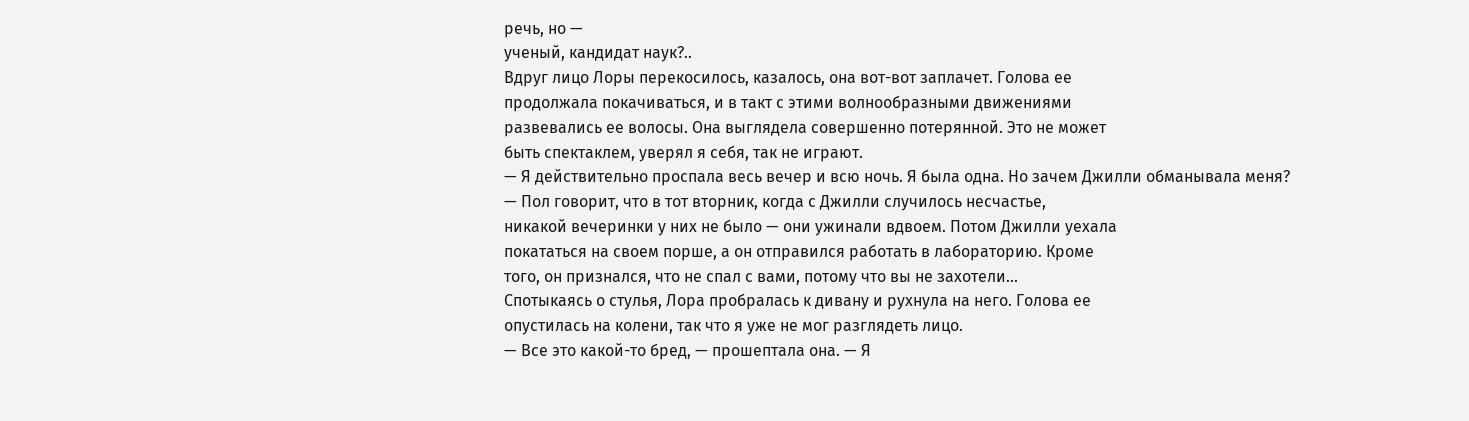речь, но —
ученый, кандидат наук?..
Вдруг лицо Лоры перекосилось, казалось, она вот-вот заплачет. Голова ее
продолжала покачиваться, и в такт с этими волнообразными движениями
развевались ее волосы. Она выглядела совершенно потерянной. Это не может
быть спектаклем, уверял я себя, так не играют.
— Я действительно проспала весь вечер и всю ночь. Я была одна. Но зачем Джилли обманывала меня?
— Пол говорит, что в тот вторник, когда с Джилли случилось несчастье,
никакой вечеринки у них не было — они ужинали вдвоем. Потом Джилли уехала
покататься на своем порше, а он отправился работать в лабораторию. Кроме
того, он признался, что не спал с вами, потому что вы не захотели...
Спотыкаясь о стулья, Лора пробралась к дивану и рухнула на него. Голова ее
опустилась на колени, так что я уже не мог разглядеть лицо.
— Все это какой-то бред, — прошептала она. — Я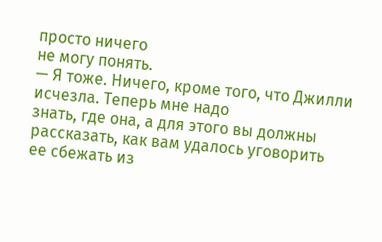просто ничего
не могу понять.
— Я тоже. Ничего, кроме того, что Джилли исчезла. Теперь мне надо
знать, где она, а для этого вы должны рассказать, как вам удалось уговорить
ее сбежать из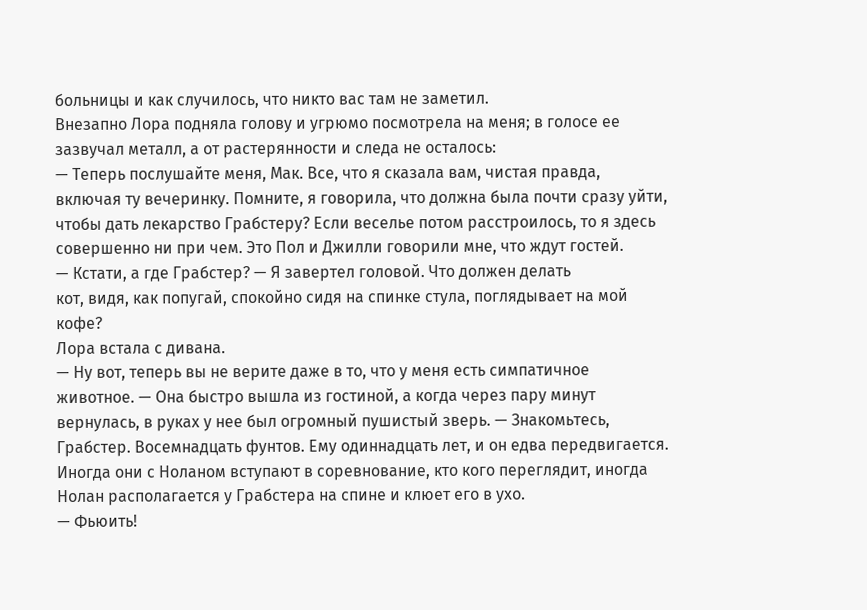больницы и как случилось, что никто вас там не заметил.
Внезапно Лора подняла голову и угрюмо посмотрела на меня; в голосе ее
зазвучал металл, а от растерянности и следа не осталось:
— Теперь послушайте меня, Мак. Все, что я сказала вам, чистая правда,
включая ту вечеринку. Помните, я говорила, что должна была почти сразу уйти,
чтобы дать лекарство Грабстеру? Если веселье потом расстроилось, то я здесь
совершенно ни при чем. Это Пол и Джилли говорили мне, что ждут гостей.
— Кстати, а где Грабстер? — Я завертел головой. Что должен делать
кот, видя, как попугай, спокойно сидя на спинке стула, поглядывает на мой
кофе?
Лора встала с дивана.
— Ну вот, теперь вы не верите даже в то, что у меня есть симпатичное
животное. — Она быстро вышла из гостиной, а когда через пару минут
вернулась, в руках у нее был огромный пушистый зверь. — Знакомьтесь,
Грабстер. Восемнадцать фунтов. Ему одиннадцать лет, и он едва передвигается.
Иногда они с Ноланом вступают в соревнование, кто кого переглядит, иногда
Нолан располагается у Грабстера на спине и клюет его в ухо.
— Фьюить!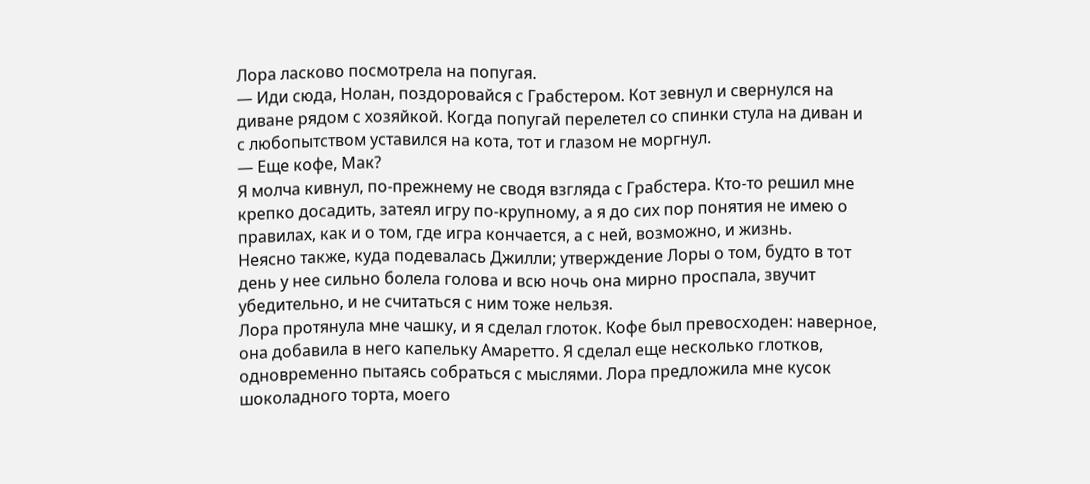Лора ласково посмотрела на попугая.
— Иди сюда, Нолан, поздоровайся с Грабстером. Кот зевнул и свернулся на
диване рядом с хозяйкой. Когда попугай перелетел со спинки стула на диван и
с любопытством уставился на кота, тот и глазом не моргнул.
— Еще кофе, Мак?
Я молча кивнул, по-прежнему не сводя взгляда с Грабстера. Кто-то решил мне
крепко досадить, затеял игру по-крупному, а я до сих пор понятия не имею о
правилах, как и о том, где игра кончается, а с ней, возможно, и жизнь.
Неясно также, куда подевалась Джилли; утверждение Лоры о том, будто в тот
день у нее сильно болела голова и всю ночь она мирно проспала, звучит
убедительно, и не считаться с ним тоже нельзя.
Лора протянула мне чашку, и я сделал глоток. Кофе был превосходен: наверное,
она добавила в него капельку Амаретто. Я сделал еще несколько глотков,
одновременно пытаясь собраться с мыслями. Лора предложила мне кусок
шоколадного торта, моего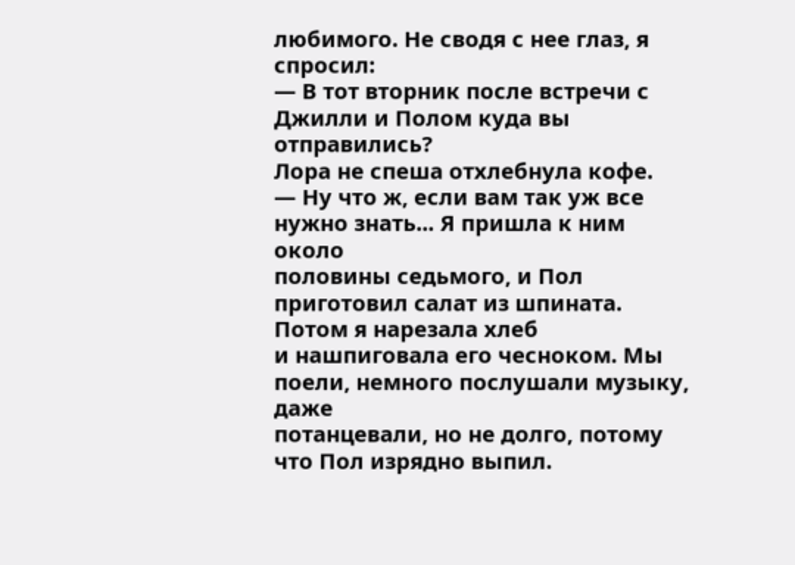любимого. Не сводя с нее глаз, я спросил:
— В тот вторник после встречи с Джилли и Полом куда вы отправились?
Лора не спеша отхлебнула кофе.
— Ну что ж, если вам так уж все нужно знать... Я пришла к ним около
половины седьмого, и Пол приготовил салат из шпината. Потом я нарезала хлеб
и нашпиговала его чесноком. Мы поели, немного послушали музыку, даже
потанцевали, но не долго, потому что Пол изрядно выпил.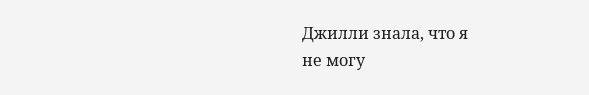Джилли знала, что я
не могу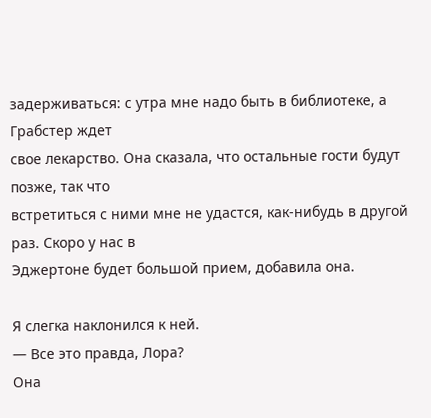задерживаться: с утра мне надо быть в библиотеке, а Грабстер ждет
свое лекарство. Она сказала, что остальные гости будут позже, так что
встретиться с ними мне не удастся, как-нибудь в другой раз. Скоро у нас в
Эджертоне будет большой прием, добавила она.

Я слегка наклонился к ней.
— Все это правда, Лора?
Она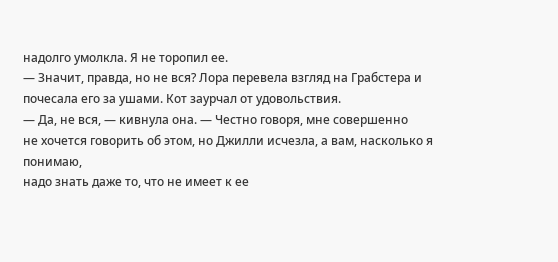надолго умолкла. Я не торопил ее.
— Значит, правда, но не вся? Лора перевела взгляд на Грабстера и
почесала его за ушами. Кот заурчал от удовольствия.
— Да, не вся, — кивнула она. — Честно говоря, мне совершенно
не хочется говорить об этом, но Джилли исчезла, а вам, насколько я понимаю,
надо знать даже то, что не имеет к ее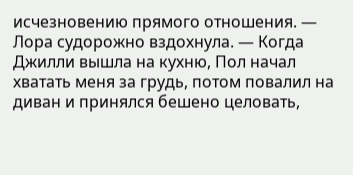исчезновению прямого отношения. —
Лора судорожно вздохнула. — Когда Джилли вышла на кухню, Пол начал
хватать меня за грудь, потом повалил на диван и принялся бешено целовать,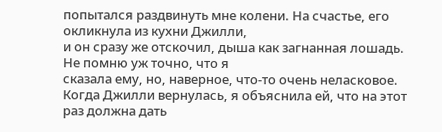попытался раздвинуть мне колени. На счастье, его окликнула из кухни Джилли,
и он сразу же отскочил, дыша как загнанная лошадь. Не помню уж точно, что я
сказала ему, но, наверное, что-то очень неласковое.
Когда Джилли вернулась, я объяснила ей, что на этот раз должна дать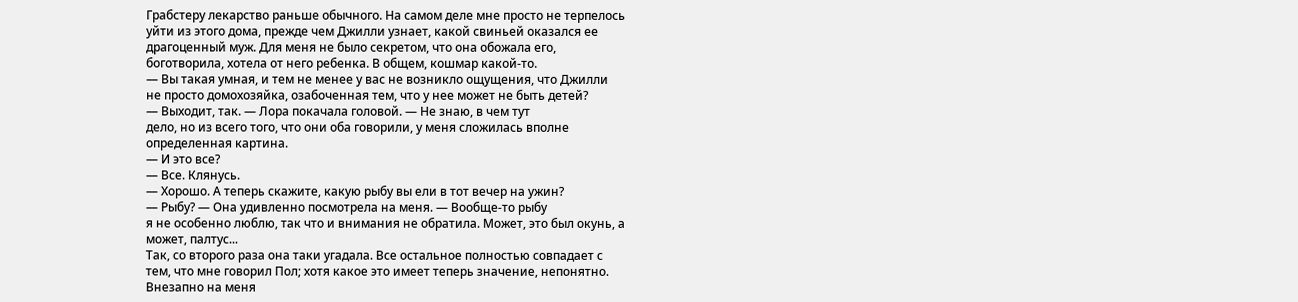Грабстеру лекарство раньше обычного. На самом деле мне просто не терпелось
уйти из этого дома, прежде чем Джилли узнает, какой свиньей оказался ее
драгоценный муж. Для меня не было секретом, что она обожала его,
боготворила, хотела от него ребенка. В общем, кошмар какой-то.
— Вы такая умная, и тем не менее у вас не возникло ощущения, что Джилли
не просто домохозяйка, озабоченная тем, что у нее может не быть детей?
— Выходит, так. — Лора покачала головой. — Не знаю, в чем тут
дело, но из всего того, что они оба говорили, у меня сложилась вполне
определенная картина.
— И это все?
— Все. Клянусь.
— Хорошо. А теперь скажите, какую рыбу вы ели в тот вечер на ужин?
— Рыбу? — Она удивленно посмотрела на меня. — Вообще-то рыбу
я не особенно люблю, так что и внимания не обратила. Может, это был окунь, а
может, палтус...
Так, со второго раза она таки угадала. Все остальное полностью совпадает с
тем, что мне говорил Пол; хотя какое это имеет теперь значение, непонятно.
Внезапно на меня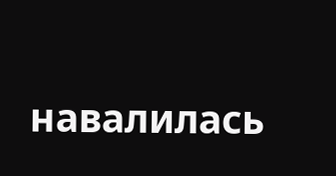навалилась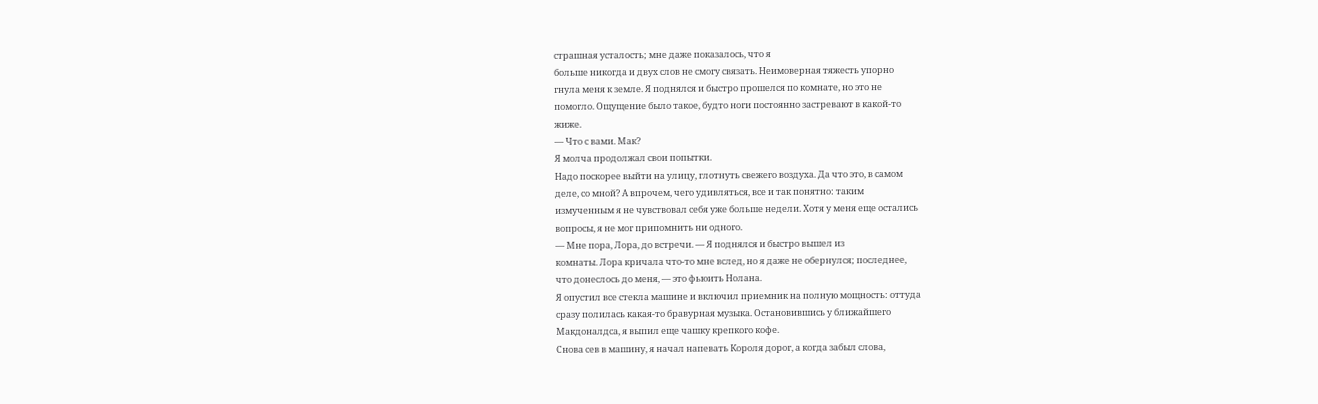страшная усталость; мне даже показалось, что я
больше никогда и двух слов не смогу связать. Неимоверная тяжесть упорно
гнула меня к земле. Я поднялся и быстро прошелся по комнате, но это не
помогло. Ощущение было такое, будто ноги постоянно застревают в какой-то
жиже.
— Что с вами. Мак?
Я молча продолжал свои попытки.
Надо поскорее выйти на улицу, глотнуть свежего воздуха. Да что это, в самом
деле, со мной? А впрочем, чего удивляться, все и так понятно: таким
измученным я не чувствовал себя уже больше недели. Хотя у меня еще остались
вопросы, я не мог припомнить ни одного.
— Мне пора, Лора, до встречи. — Я поднялся и быстро вышел из
комнаты. Лора кричала что-то мне вслед, но я даже не обернулся; последнее,
что донеслось до меня, — это фьюить Нолана.
Я опустил все стекла машине и включил приемник на полную мощность: оттуда
сразу полилась какая-то бравурная музыка. Остановившись у ближайшего
Макдоналдса, я выпил еще чашку крепкого кофе.
Снова сев в машину, я начал напевать Короля дорог, а когда забыл слова,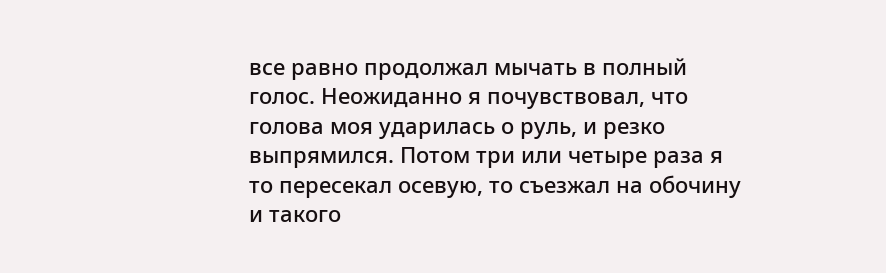все равно продолжал мычать в полный голос. Неожиданно я почувствовал, что
голова моя ударилась о руль, и резко выпрямился. Потом три или четыре раза я
то пересекал осевую, то съезжал на обочину и такого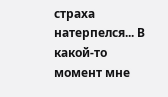страха натерпелся... В
какой-то момент мне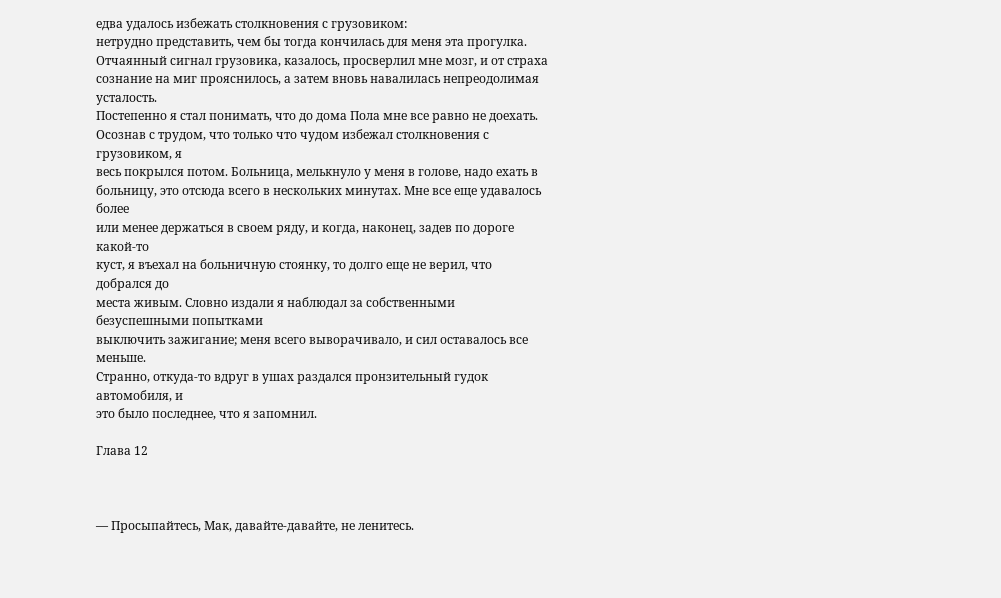едва удалось избежать столкновения с грузовиком:
нетрудно представить, чем бы тогда кончилась для меня эта прогулка.
Отчаянный сигнал грузовика, казалось, просверлил мне мозг, и от страха
сознание на миг прояснилось, а затем вновь навалилась непреодолимая
усталость.
Постепенно я стал понимать, что до дома Пола мне все равно не доехать.
Осознав с трудом, что только что чудом избежал столкновения с грузовиком, я
весь покрылся потом. Больница, мелькнуло у меня в голове, надо ехать в
больницу, это отсюда всего в нескольких минутах. Мне все еще удавалось более
или менее держаться в своем ряду, и когда, наконец, задев по дороге какой-то
куст, я въехал на больничную стоянку, то долго еще не верил, что добрался до
места живым. Словно издали я наблюдал за собственными безуспешными попытками
выключить зажигание; меня всего выворачивало, и сил оставалось все меньше.
Странно, откуда-то вдруг в ушах раздался пронзительный гудок автомобиля, и
это было последнее, что я запомнил.

Глава 12



— Просыпайтесь, Мак, давайте-давайте, не ленитесь.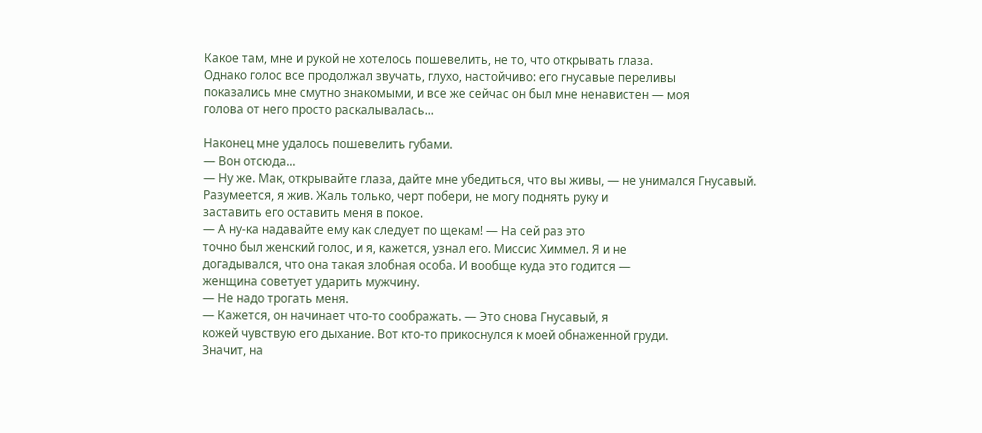Какое там, мне и рукой не хотелось пошевелить, не то, что открывать глаза.
Однако голос все продолжал звучать, глухо, настойчиво: его гнусавые переливы
показались мне смутно знакомыми, и все же сейчас он был мне ненавистен — моя
голова от него просто раскалывалась...

Наконец мне удалось пошевелить губами.
— Вон отсюда...
— Ну же. Мак, открывайте глаза, дайте мне убедиться, что вы живы, — не унимался Гнусавый.
Разумеется, я жив. Жаль только, черт побери, не могу поднять руку и
заставить его оставить меня в покое.
— А ну-ка надавайте ему как следует по щекам! — На сей раз это
точно был женский голос, и я, кажется, узнал его. Миссис Химмел. Я и не
догадывался, что она такая злобная особа. И вообще куда это годится —
женщина советует ударить мужчину.
— Не надо трогать меня.
— Кажется, он начинает что-то соображать. — Это снова Гнусавый, я
кожей чувствую его дыхание. Вот кто-то прикоснулся к моей обнаженной груди.
Значит, на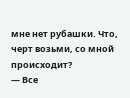мне нет рубашки. Что, черт возьми, со мной происходит?
— Все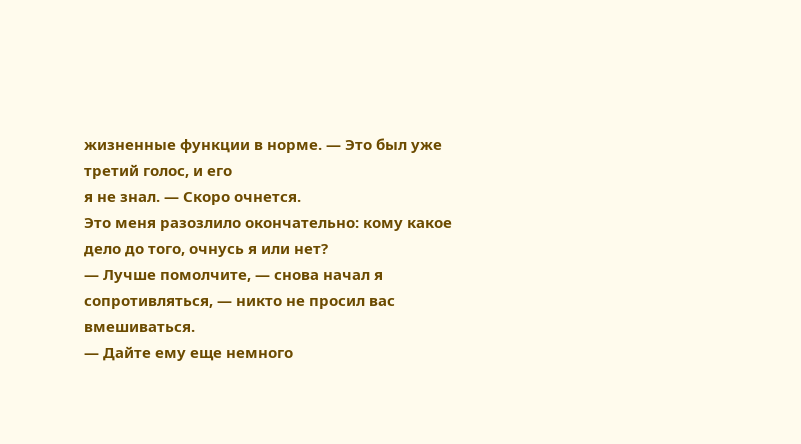жизненные функции в норме. — Это был уже третий голос, и его
я не знал. — Скоро очнется.
Это меня разозлило окончательно: кому какое дело до того, очнусь я или нет?
— Лучше помолчите, — снова начал я сопротивляться, — никто не просил вас вмешиваться.
— Дайте ему еще немного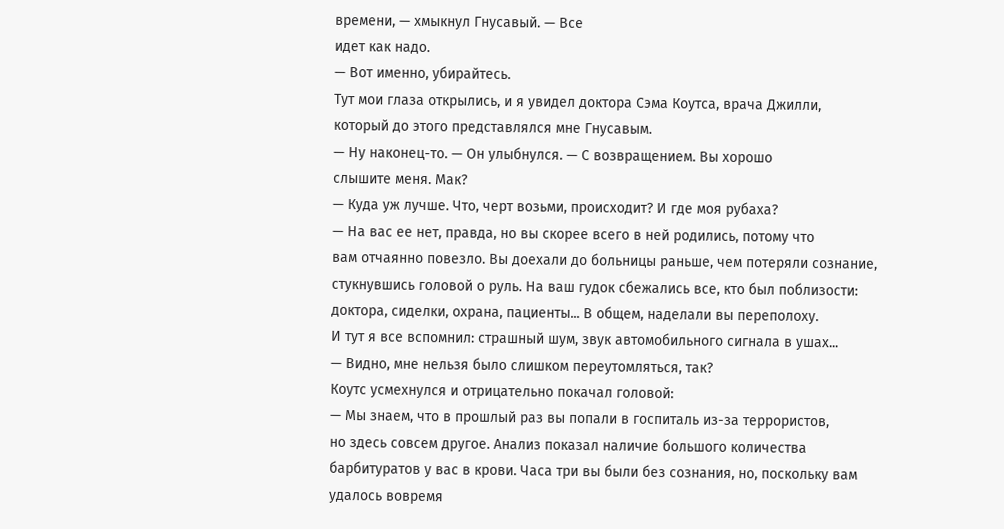времени, — хмыкнул Гнусавый. — Все
идет как надо.
— Вот именно, убирайтесь.
Тут мои глаза открылись, и я увидел доктора Сэма Коутса, врача Джилли,
который до этого представлялся мне Гнусавым.
— Ну наконец-то. — Он улыбнулся. — С возвращением. Вы хорошо
слышите меня. Мак?
— Куда уж лучше. Что, черт возьми, происходит? И где моя рубаха?
— На вас ее нет, правда, но вы скорее всего в ней родились, потому что
вам отчаянно повезло. Вы доехали до больницы раньше, чем потеряли сознание,
стукнувшись головой о руль. На ваш гудок сбежались все, кто был поблизости:
доктора, сиделки, охрана, пациенты... В общем, наделали вы переполоху.
И тут я все вспомнил: страшный шум, звук автомобильного сигнала в ушах...
— Видно, мне нельзя было слишком переутомляться, так?
Коутс усмехнулся и отрицательно покачал головой:
— Мы знаем, что в прошлый раз вы попали в госпиталь из-за террористов,
но здесь совсем другое. Анализ показал наличие большого количества
барбитуратов у вас в крови. Часа три вы были без сознания, но, поскольку вам
удалось вовремя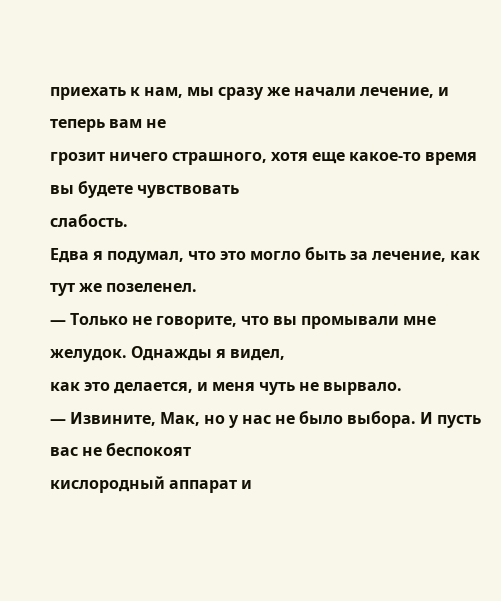приехать к нам, мы сразу же начали лечение, и теперь вам не
грозит ничего страшного, хотя еще какое-то время вы будете чувствовать
слабость.
Едва я подумал, что это могло быть за лечение, как тут же позеленел.
— Только не говорите, что вы промывали мне желудок. Однажды я видел,
как это делается, и меня чуть не вырвало.
— Извините, Мак, но у нас не было выбора. И пусть вас не беспокоят
кислородный аппарат и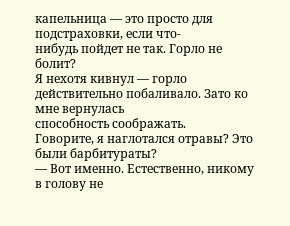капельница — это просто для подстраховки, если что-
нибудь пойдет не так. Горло не болит?
Я нехотя кивнул — горло действительно побаливало. Зато ко мне вернулась
способность соображать.
Говорите, я наглотался отравы? Это были барбитураты?
— Вот именно. Естественно, никому в голову не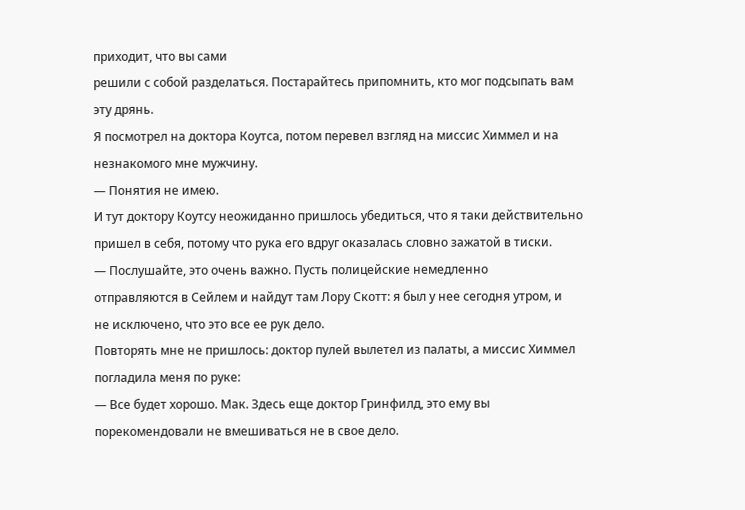приходит, что вы сами
решили с собой разделаться. Постарайтесь припомнить, кто мог подсыпать вам
эту дрянь.
Я посмотрел на доктора Коутса, потом перевел взгляд на миссис Химмел и на
незнакомого мне мужчину.
— Понятия не имею.
И тут доктору Коутсу неожиданно пришлось убедиться, что я таки действительно
пришел в себя, потому что рука его вдруг оказалась словно зажатой в тиски.
— Послушайте, это очень важно. Пусть полицейские немедленно
отправляются в Сейлем и найдут там Лору Скотт: я был у нее сегодня утром, и
не исключено, что это все ее рук дело.
Повторять мне не пришлось: доктор пулей вылетел из палаты, а миссис Химмел
погладила меня по руке:
— Все будет хорошо. Мак. Здесь еще доктор Гринфилд, это ему вы
порекомендовали не вмешиваться не в свое дело.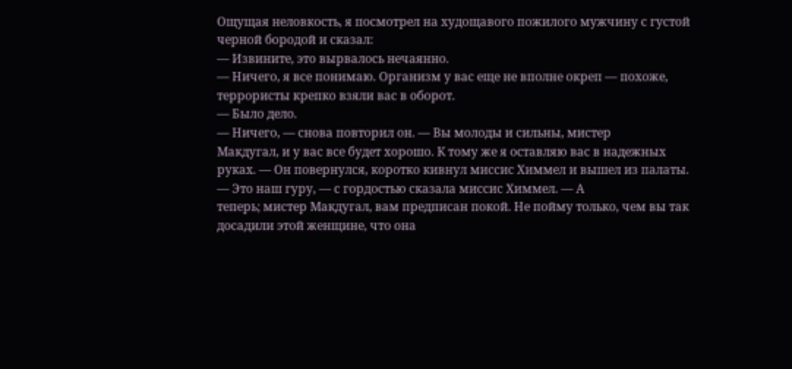Ощущая неловкость, я посмотрел на худощавого пожилого мужчину с густой
черной бородой и сказал:
— Извините, это вырвалось нечаянно.
— Ничего, я все понимаю. Организм у вас еще не вполне окреп — похоже,
террористы крепко взяли вас в оборот.
— Было дело.
— Ничего, — снова повторил он. — Вы молоды и сильны, мистер
Макдугал, и у вас все будет хорошо. К тому же я оставляю вас в надежных
руках. — Он повернулся, коротко кивнул миссис Химмел и вышел из палаты.
— Это наш гуру, — с гордостью сказала миссис Химмел. — А
теперь; мистер Макдугал, вам предписан покой. Не пойму только, чем вы так
досадили этой женщине, что она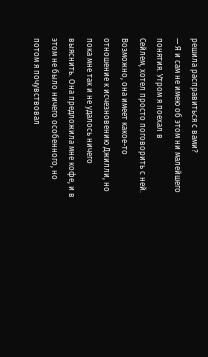решила расправиться с вами?
— Я и сам не имею об этом ни малейшего понятия. Утром я поехал в
Сейлем, хотел просто поговорить с ней. Возможно, она имеет какое-то
отношение к исчезновению Джилли, но пока мне так и не удалось ничего
выяснить. Она предложила мне кофе, и в этом не было ничего особенного, но
потом я почувствовал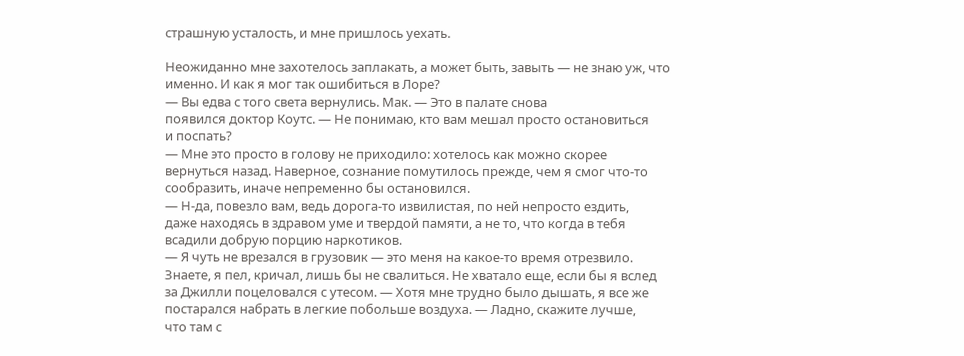страшную усталость, и мне пришлось уехать.

Неожиданно мне захотелось заплакать, а может быть, завыть — не знаю уж, что
именно. И как я мог так ошибиться в Лоре?
— Вы едва с того света вернулись. Мак. — Это в палате снова
появился доктор Коутс. — Не понимаю, кто вам мешал просто остановиться
и поспать?
— Мне это просто в голову не приходило: хотелось как можно скорее
вернуться назад. Наверное, сознание помутилось прежде, чем я смог что-то
сообразить, иначе непременно бы остановился.
— Н-да, повезло вам, ведь дорога-то извилистая, по ней непросто ездить,
даже находясь в здравом уме и твердой памяти, а не то, что когда в тебя
всадили добрую порцию наркотиков.
— Я чуть не врезался в грузовик — это меня на какое-то время отрезвило.
Знаете, я пел, кричал, лишь бы не свалиться. Не хватало еще, если бы я вслед
за Джилли поцеловался с утесом. — Хотя мне трудно было дышать, я все же
постарался набрать в легкие побольше воздуха. — Ладно, скажите лучше,
что там с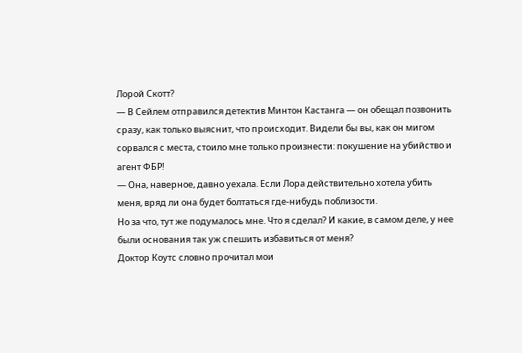Лорой Скотт?
— В Сейлем отправился детектив Минтон Кастанга — он обещал позвонить
сразу, как только выяснит, что происходит. Видели бы вы, как он мигом
сорвался с места, стоило мне только произнести: покушение на убийство и
агент ФБР!
— Она, наверное, давно уехала. Если Лора действительно хотела убить
меня, вряд ли она будет болтаться где-нибудь поблизости.
Но за что, тут же подумалось мне. Что я сделал? И какие, в самом деле, у нее
были основания так уж спешить избавиться от меня?
Доктор Коутс словно прочитал мои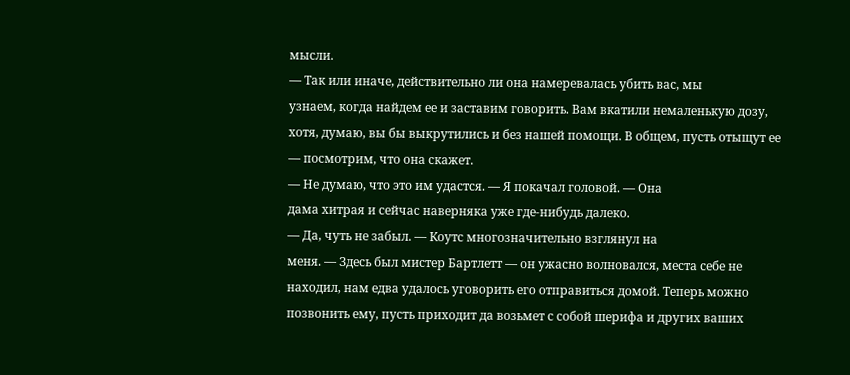мысли.
— Так или иначе, действительно ли она намеревалась убить вас, мы
узнаем, когда найдем ее и заставим говорить. Вам вкатили немаленькую дозу,
хотя, думаю, вы бы выкрутились и без нашей помощи. В общем, пусть отыщут ее
— посмотрим, что она скажет.
— Не думаю, что это им удастся. — Я покачал головой. — Она
дама хитрая и сейчас наверняка уже где-нибудь далеко.
— Да, чуть не забыл. — Коутс многозначительно взглянул на
меня. — Здесь был мистер Бартлетт — он ужасно волновался, места себе не
находил, нам едва удалось уговорить его отправиться домой. Теперь можно
позвонить ему, пусть приходит да возьмет с собой шерифа и других ваших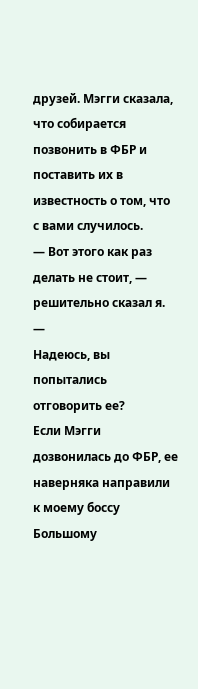друзей. Мэгги сказала, что собирается позвонить в ФБР и поставить их в
известность о том, что с вами случилось.
— Вот этого как раз делать не стоит, — решительно сказал я. —
Надеюсь, вы попытались отговорить ее?
Если Мэгги дозвонилась до ФБР, ее наверняка направили к моему боссу Большому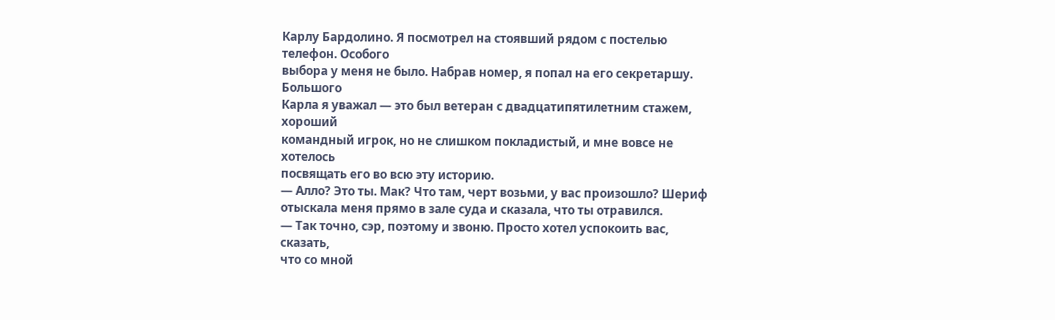Карлу Бардолино. Я посмотрел на стоявший рядом с постелью телефон. Особого
выбора у меня не было. Набрав номер, я попал на его секретаршу. Большого
Карла я уважал — это был ветеран с двадцатипятилетним стажем, хороший
командный игрок, но не слишком покладистый, и мне вовсе не хотелось
посвящать его во всю эту историю.
— Алло? Это ты. Мак? Что там, черт возьми, у вас произошло? Шериф
отыскала меня прямо в зале суда и сказала, что ты отравился.
— Так точно, сэр, поэтому и звоню. Просто хотел успокоить вас, сказать,
что со мной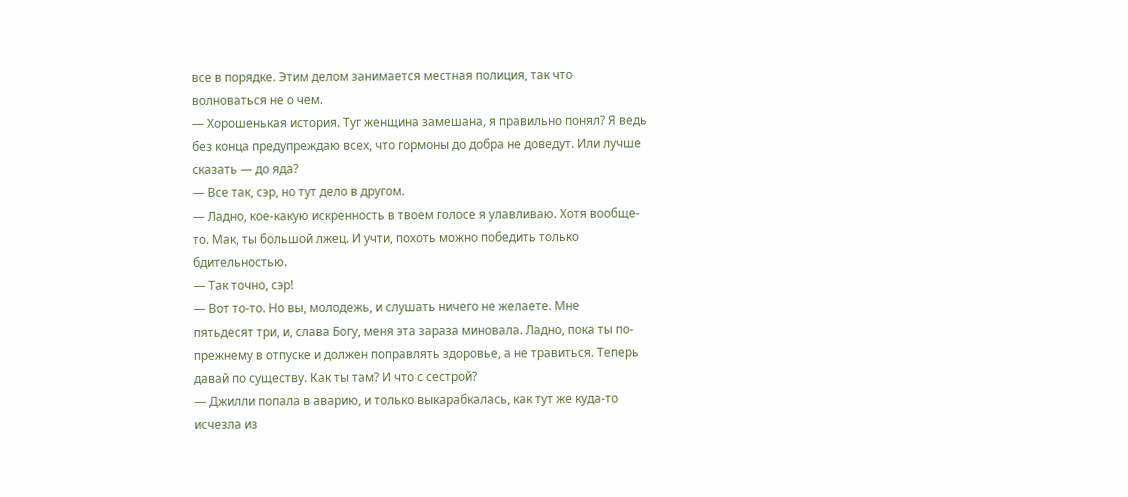все в порядке. Этим делом занимается местная полиция, так что
волноваться не о чем.
— Хорошенькая история. Туг женщина замешана, я правильно понял? Я ведь
без конца предупреждаю всех, что гормоны до добра не доведут. Или лучше
сказать — до яда?
— Все так, сэр, но тут дело в другом.
— Ладно, кое-какую искренность в твоем голосе я улавливаю. Хотя вообще-
то. Мак, ты большой лжец. И учти, похоть можно победить только
бдительностью.
— Так точно, сэр!
— Вот то-то. Но вы, молодежь, и слушать ничего не желаете. Мне
пятьдесят три, и, слава Богу, меня эта зараза миновала. Ладно, пока ты по-
прежнему в отпуске и должен поправлять здоровье, а не травиться. Теперь
давай по существу. Как ты там? И что с сестрой?
— Джилли попала в аварию, и только выкарабкалась, как тут же куда-то
исчезла из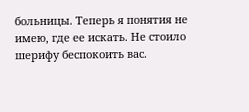больницы. Теперь я понятия не имею, где ее искать. Не стоило
шерифу беспокоить вас.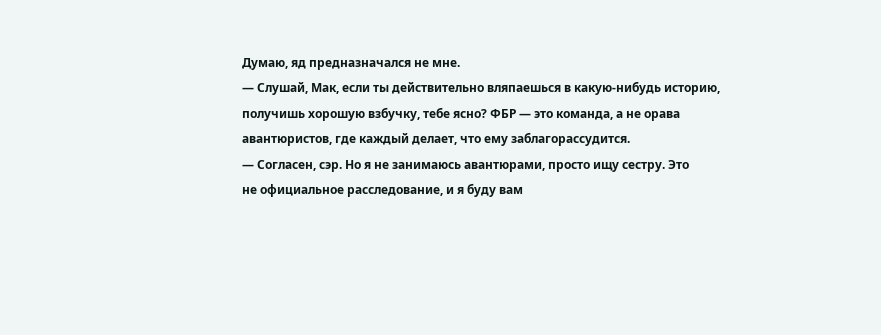Думаю, яд предназначался не мне.
— Слушай, Мак, если ты действительно вляпаешься в какую-нибудь историю,
получишь хорошую взбучку, тебе ясно? ФБР — это команда, а не орава
авантюристов, где каждый делает, что ему заблагорассудится.
— Согласен, сэр. Но я не занимаюсь авантюрами, просто ищу сестру. Это
не официальное расследование, и я буду вам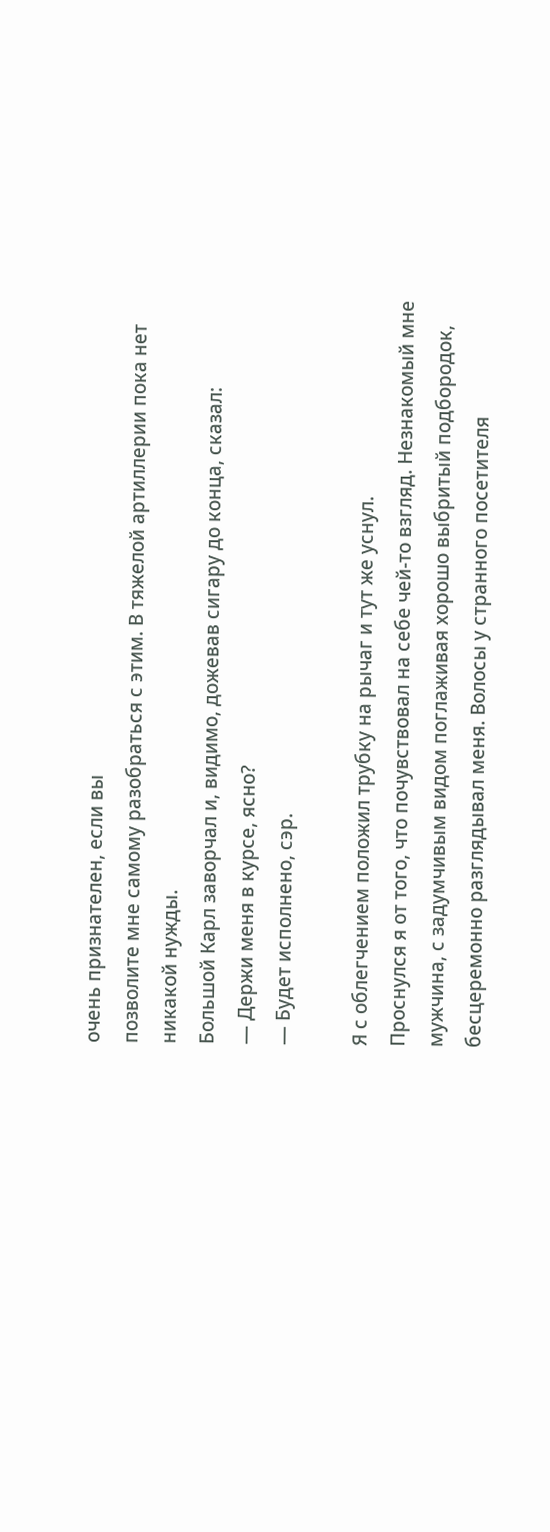очень признателен, если вы
позволите мне самому разобраться с этим. В тяжелой артиллерии пока нет
никакой нужды.
Большой Карл заворчал и, видимо, дожевав сигару до конца, сказал:
— Держи меня в курсе, ясно?
— Будет исполнено, сэр.

Я с облегчением положил трубку на рычаг и тут же уснул.
Проснулся я от того, что почувствовал на себе чей-то взгляд. Незнакомый мне
мужчина, с задумчивым видом поглаживая хорошо выбритый подбородок,
бесцеремонно разглядывал меня. Волосы у странного посетителя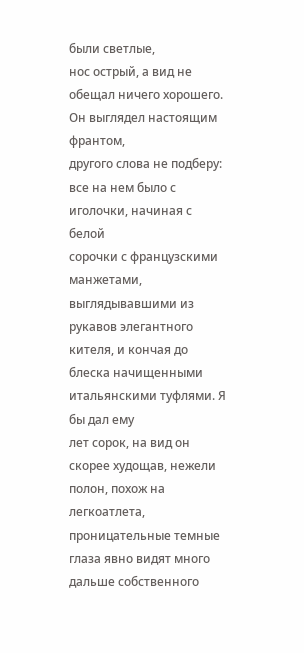были светлые,
нос острый, а вид не обещал ничего хорошего. Он выглядел настоящим франтом,
другого слова не подберу: все на нем было с иголочки, начиная с белой
сорочки с французскими манжетами, выглядывавшими из рукавов элегантного
кителя, и кончая до блеска начищенными итальянскими туфлями. Я бы дал ему
лет сорок, на вид он скорее худощав, нежели полон, похож на легкоатлета,
проницательные темные глаза явно видят много дальше собственного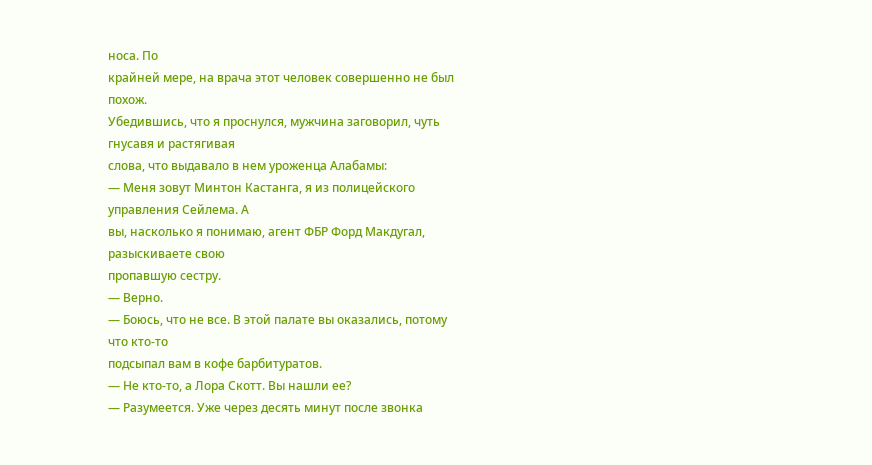носа. По
крайней мере, на врача этот человек совершенно не был похож.
Убедившись, что я проснулся, мужчина заговорил, чуть гнусавя и растягивая
слова, что выдавало в нем уроженца Алабамы:
— Меня зовут Минтон Кастанга, я из полицейского управления Сейлема. А
вы, насколько я понимаю, агент ФБР Форд Макдугал, разыскиваете свою
пропавшую сестру.
— Верно.
— Боюсь, что не все. В этой палате вы оказались, потому что кто-то
подсыпал вам в кофе барбитуратов.
— Не кто-то, а Лора Скотт. Вы нашли ее?
— Разумеется. Уже через десять минут после звонка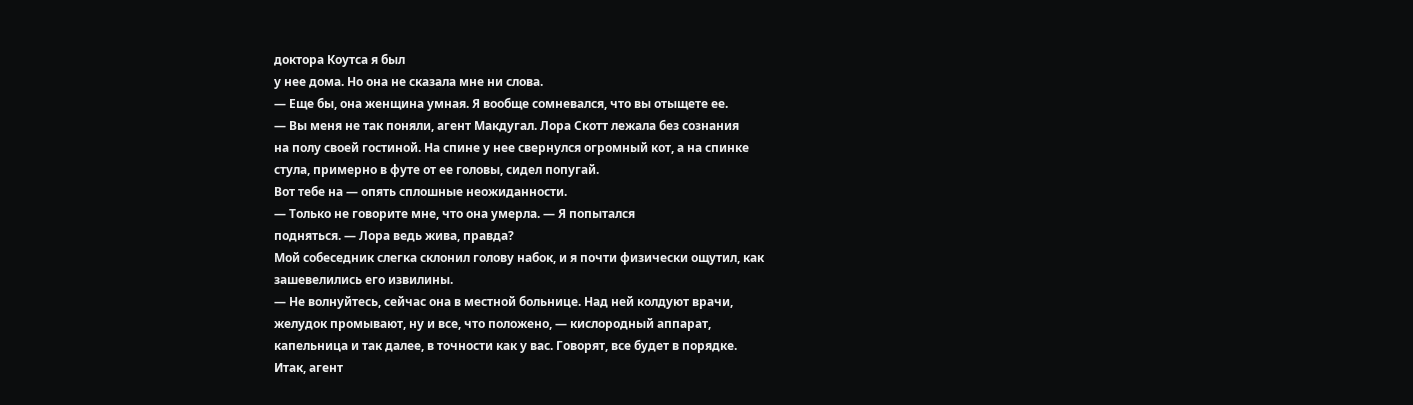доктора Коутса я был
у нее дома. Но она не сказала мне ни слова.
— Еще бы, она женщина умная. Я вообще сомневался, что вы отыщете ее.
— Вы меня не так поняли, агент Макдугал. Лора Скотт лежала без сознания
на полу своей гостиной. На спине у нее свернулся огромный кот, а на спинке
стула, примерно в футе от ее головы, сидел попугай.
Вот тебе на — опять сплошные неожиданности.
— Только не говорите мне, что она умерла. — Я попытался
подняться. — Лора ведь жива, правда?
Мой собеседник слегка склонил голову набок, и я почти физически ощутил, как
зашевелились его извилины.
— Не волнуйтесь, сейчас она в местной больнице. Над ней колдуют врачи,
желудок промывают, ну и все, что положено, — кислородный аппарат,
капельница и так далее, в точности как у вас. Говорят, все будет в порядке.
Итак, агент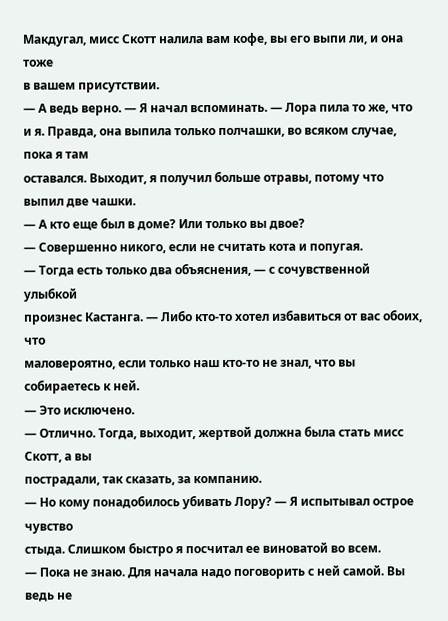Макдугал, мисс Скотт налила вам кофе, вы его выпи ли, и она тоже
в вашем присутствии.
— А ведь верно. — Я начал вспоминать. — Лора пила то же, что
и я. Правда, она выпила только полчашки, во всяком случае, пока я там
оставался. Выходит, я получил больше отравы, потому что выпил две чашки.
— А кто еще был в доме? Или только вы двое?
— Совершенно никого, если не считать кота и попугая.
— Тогда есть только два объяснения, — с сочувственной улыбкой
произнес Кастанга. — Либо кто-то хотел избавиться от вас обоих, что
маловероятно, если только наш кто-то не знал, что вы собираетесь к ней.
— Это исключено.
— Отлично. Тогда, выходит, жертвой должна была стать мисс Скотт, а вы
пострадали, так сказать, за компанию.
— Но кому понадобилось убивать Лору? — Я испытывал острое чувство
стыда. Слишком быстро я посчитал ее виноватой во всем.
— Пока не знаю. Для начала надо поговорить с ней самой. Вы ведь не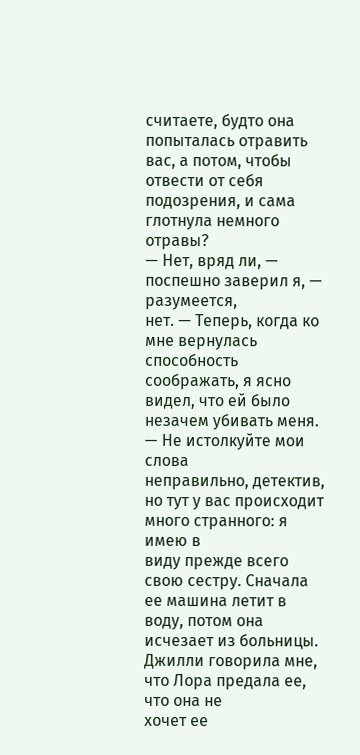считаете, будто она попыталась отравить вас, а потом, чтобы отвести от себя
подозрения, и сама глотнула немного отравы?
— Нет, вряд ли, — поспешно заверил я, — разумеется,
нет. — Теперь, когда ко мне вернулась способность соображать, я ясно
видел, что ей было незачем убивать меня. — Не истолкуйте мои слова
неправильно, детектив, но тут у вас происходит много странного: я имею в
виду прежде всего свою сестру. Сначала ее машина летит в воду, потом она
исчезает из больницы. Джилли говорила мне, что Лора предала ее, что она не
хочет ее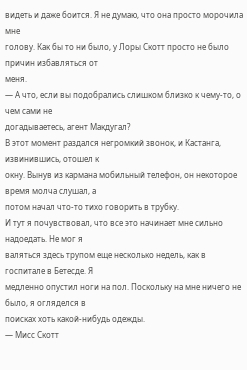видеть и даже боится. Я не думаю, что она просто морочила мне
голову. Как бы то ни было, у Лоры Скотт просто не было причин избавляться от
меня.
— А что, если вы подобрались слишком близко к чему-то, о чем сами не
догадываетесь, агент Макдугал?
В этот момент раздался негромкий звонок, и Кастанга, извинившись, отошел к
окну. Вынув из кармана мобильный телефон, он некоторое время молча слушал, а
потом начал что-то тихо говорить в трубку.
И тут я почувствовал, что все это начинает мне сильно надоедать. Не мог я
валяться здесь трупом еще несколько недель, как в госпитале в Бетесде. Я
медленно опустил ноги на пол. Поскольку на мне ничего не было, я огляделся в
поисках хоть какой-нибудь одежды.
— Мисс Скотт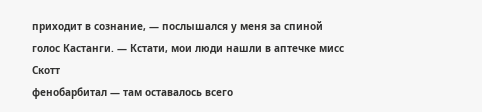приходит в сознание, — послышался у меня за спиной
голос Кастанги. — Кстати, мои люди нашли в аптечке мисс Скотт
фенобарбитал — там оставалось всего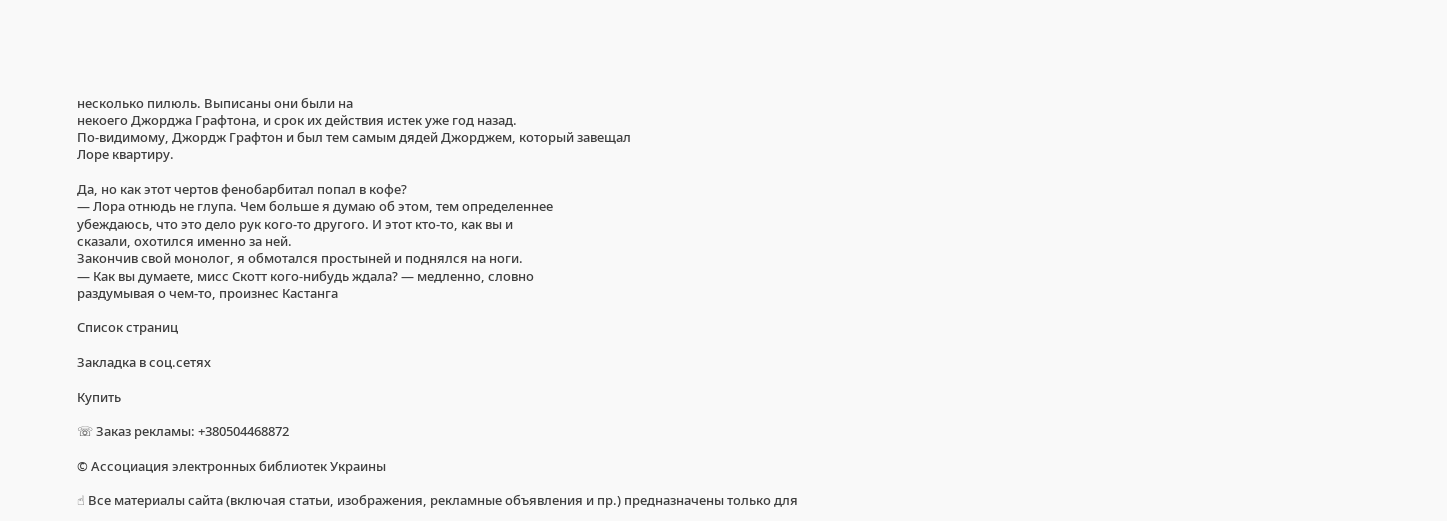несколько пилюль. Выписаны они были на
некоего Джорджа Графтона, и срок их действия истек уже год назад.
По-видимому, Джордж Графтон и был тем самым дядей Джорджем, который завещал
Лоре квартиру.

Да, но как этот чертов фенобарбитал попал в кофе?
— Лора отнюдь не глупа. Чем больше я думаю об этом, тем определеннее
убеждаюсь, что это дело рук кого-то другого. И этот кто-то, как вы и
сказали, охотился именно за ней.
Закончив свой монолог, я обмотался простыней и поднялся на ноги.
— Как вы думаете, мисс Скотт кого-нибудь ждала? — медленно, словно
раздумывая о чем-то, произнес Кастанга

Список страниц

Закладка в соц.сетях

Купить

☏ Заказ рекламы: +380504468872

© Ассоциация электронных библиотек Украины

☝ Все материалы сайта (включая статьи, изображения, рекламные объявления и пр.) предназначены только для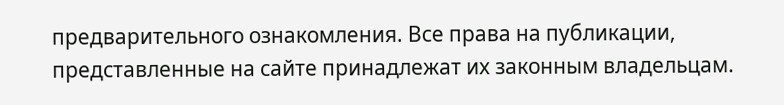предварительного ознакомления. Все права на публикации, представленные на сайте принадлежат их законным владельцам.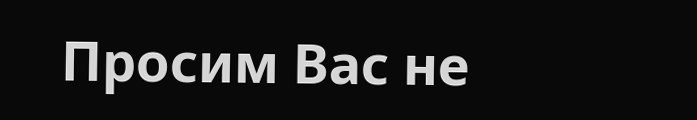Просим Вас не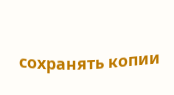сохранять копии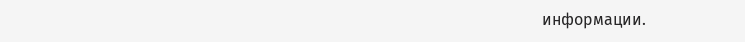информации.